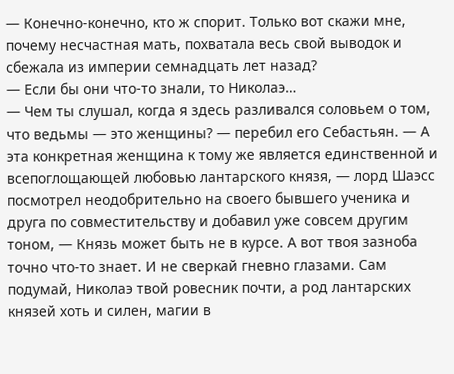— Конечно-конечно, кто ж спорит. Только вот скажи мне, почему несчастная мать, похватала весь свой выводок и сбежала из империи семнадцать лет назад?
— Если бы они что-то знали, то Николаэ…
— Чем ты слушал, когда я здесь разливался соловьем о том, что ведьмы — это женщины? — перебил его Себастьян. — А эта конкретная женщина к тому же является единственной и всепоглощающей любовью лантарского князя, — лорд Шаэсс посмотрел неодобрительно на своего бывшего ученика и друга по совместительству и добавил уже совсем другим тоном, — Князь может быть не в курсе. А вот твоя зазноба точно что-то знает. И не сверкай гневно глазами. Сам подумай, Николаэ твой ровесник почти, а род лантарских князей хоть и силен, магии в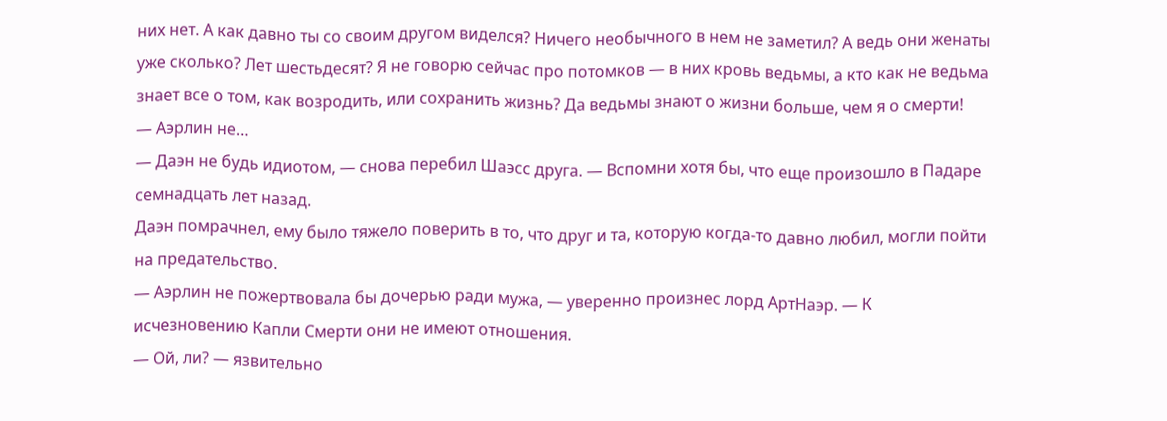них нет. А как давно ты со своим другом виделся? Ничего необычного в нем не заметил? А ведь они женаты уже сколько? Лет шестьдесят? Я не говорю сейчас про потомков — в них кровь ведьмы, а кто как не ведьма знает все о том, как возродить, или сохранить жизнь? Да ведьмы знают о жизни больше, чем я о смерти!
— Аэрлин не…
— Даэн не будь идиотом, — снова перебил Шаэсс друга. — Вспомни хотя бы, что еще произошло в Падаре семнадцать лет назад.
Даэн помрачнел, ему было тяжело поверить в то, что друг и та, которую когда-то давно любил, могли пойти на предательство.
— Аэрлин не пожертвовала бы дочерью ради мужа, — уверенно произнес лорд АртНаэр. — К исчезновению Капли Смерти они не имеют отношения.
— Ой, ли? — язвительно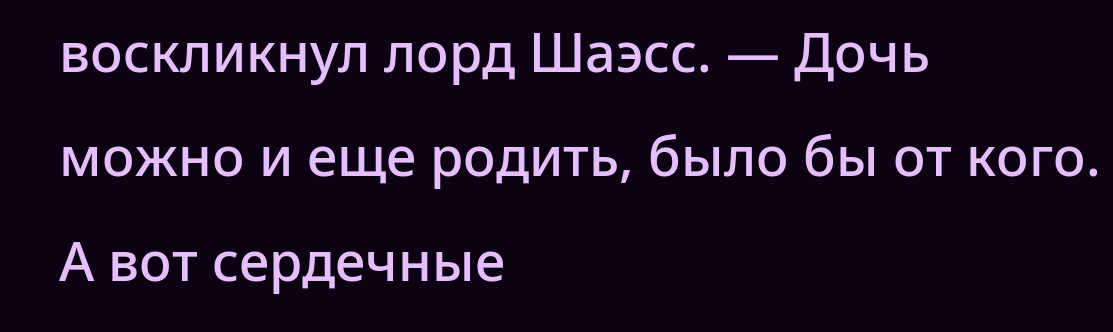воскликнул лорд Шаэсс. — Дочь можно и еще родить, было бы от кого. А вот сердечные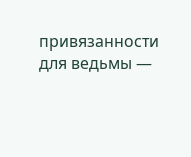привязанности для ведьмы —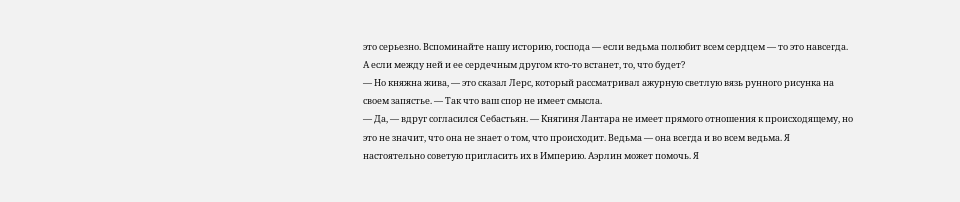это серьезно. Вспоминайте нашу историю, господа — если ведьма полюбит всем сердцем — то это навсегда. А если между ней и ее сердечным другом кто-то встанет, то, что будет?
— Но княжна жива, — это сказал Лерс, который рассматривал ажурную светлую вязь рунного рисунка на своем запястье. — Так что ваш спор не имеет смысла.
— Да, — вдруг согласился Себастьян. — Княгиня Лантара не имеет прямого отношения к происходящему, но это не значит, что она не знает о том, что происходит. Ведьма — она всегда и во всем ведьма. Я настоятельно советую пригласить их в Империю. Аэрлин может помочь. Я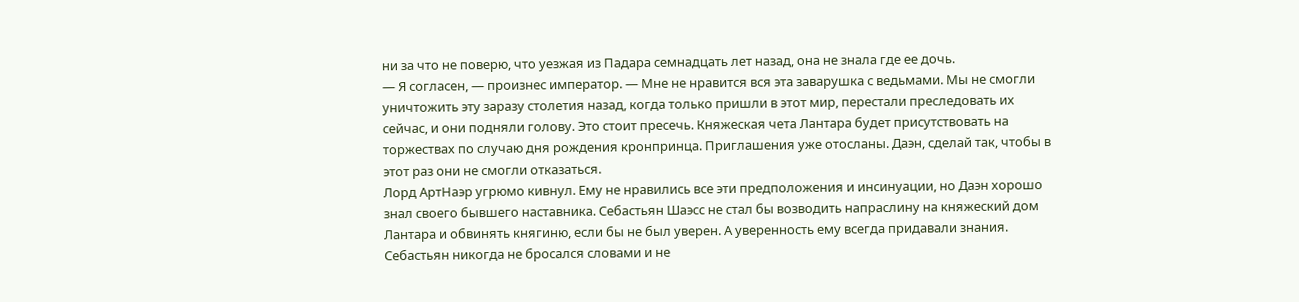ни за что не поверю, что уезжая из Падара семнадцать лет назад, она не знала где ее дочь.
— Я согласен, — произнес император. — Мне не нравится вся эта заварушка с ведьмами. Мы не смогли уничтожить эту заразу столетия назад, когда только пришли в этот мир, перестали преследовать их сейчас, и они подняли голову. Это стоит пресечь. Княжеская чета Лантара будет присутствовать на торжествах по случаю дня рождения кронпринца. Приглашения уже отосланы. Даэн, сделай так, чтобы в этот раз они не смогли отказаться.
Лорд АртНаэр угрюмо кивнул. Ему не нравились все эти предположения и инсинуации, но Даэн хорошо знал своего бывшего наставника. Себастьян Шаэсс не стал бы возводить напраслину на княжеский дом Лантара и обвинять княгиню, если бы не был уверен. А уверенность ему всегда придавали знания. Себастьян никогда не бросался словами и не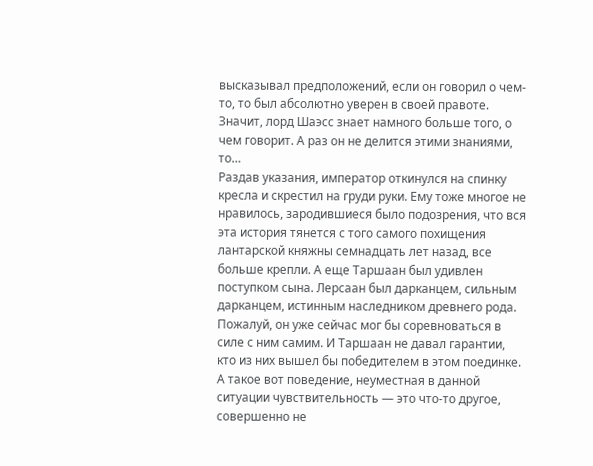высказывал предположений, если он говорил о чем-то, то был абсолютно уверен в своей правоте. Значит, лорд Шаэсс знает намного больше того, о чем говорит. А раз он не делится этими знаниями, то…
Раздав указания, император откинулся на спинку кресла и скрестил на груди руки. Ему тоже многое не нравилось, зародившиеся было подозрения, что вся эта история тянется с того самого похищения лантарской княжны семнадцать лет назад, все больше крепли. А еще Таршаан был удивлен поступком сына. Лерсаан был дарканцем, сильным дарканцем, истинным наследником древнего рода. Пожалуй, он уже сейчас мог бы соревноваться в силе с ним самим. И Таршаан не давал гарантии, кто из них вышел бы победителем в этом поединке. А такое вот поведение, неуместная в данной ситуации чувствительность — это что-то другое, совершенно не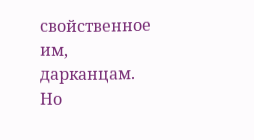свойственное им, дарканцам. Но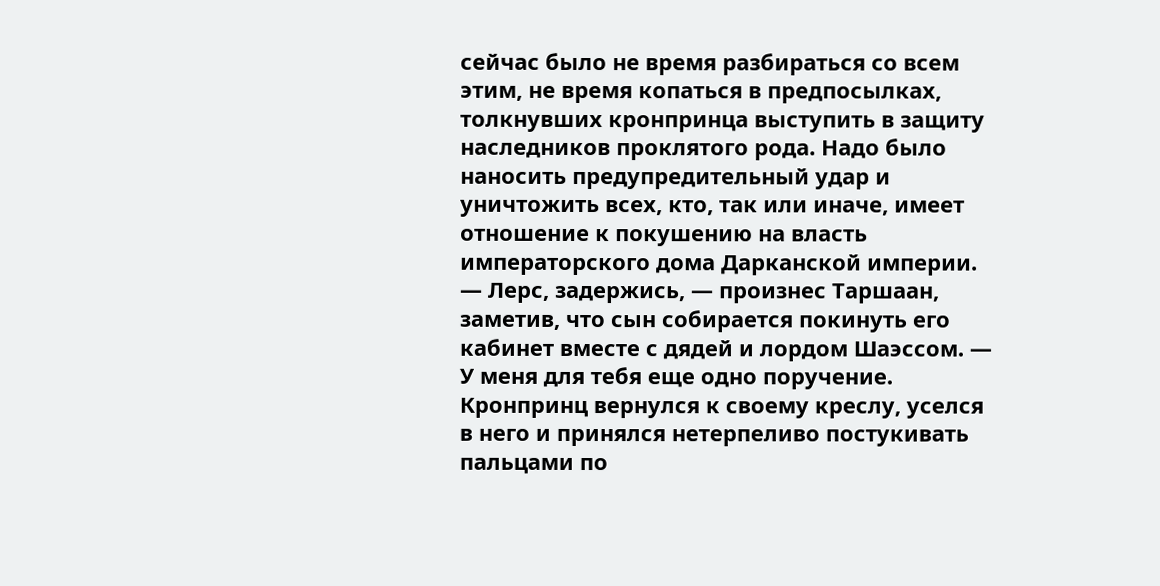сейчас было не время разбираться со всем этим, не время копаться в предпосылках, толкнувших кронпринца выступить в защиту наследников проклятого рода. Надо было наносить предупредительный удар и уничтожить всех, кто, так или иначе, имеет отношение к покушению на власть императорского дома Дарканской империи.
— Лерс, задержись, — произнес Таршаан, заметив, что сын собирается покинуть его кабинет вместе с дядей и лордом Шаэссом. — У меня для тебя еще одно поручение.
Кронпринц вернулся к своему креслу, уселся в него и принялся нетерпеливо постукивать пальцами по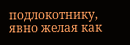подлокотнику, явно желая как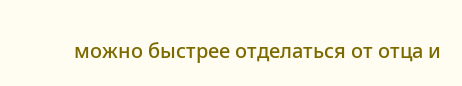можно быстрее отделаться от отца и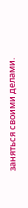заняться своими делами.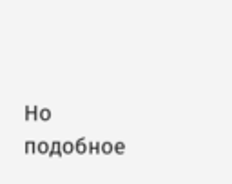Но подобное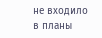не входило в планы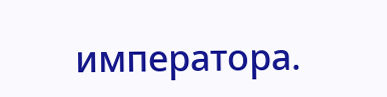императора.